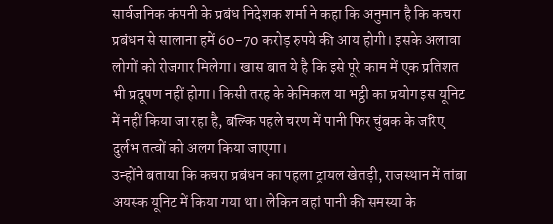सार्वजनिक कंपनी के प्रबंध निदेशक शर्मा ने कहा कि अनुमान है कि कचरा प्रबंधन से सालाना हमें 60-70 करोड़ रुपये की आय होगी। इसके अलावा लोगों को रोजगार मिलेगा। खास बात ये है कि इसे पूरे काम में एक प्रतिशत भी प्रदूषण नहीं होगा। किसी तरह के केमिकल या भट्ठी का प्रयोग इस यूनिट में नहीं किया जा रहा है, बल्कि पहले चरण में पानी फिर चुंबक के जरिए दुर्लभ तत्वों को अलग किया जाएगा।
उन्होंने बताया कि कचरा प्रबंधन का पहला ट्रायल खेतड़ी, राजस्थान में तांबा अयस्क यूनिट में किया गया था। लेकिन वहां पानी की समस्या के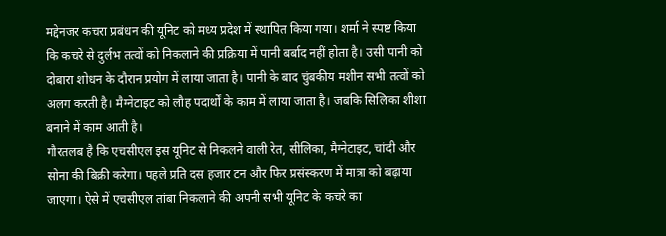मद्देनजर कचरा प्रबंधन की यूनिट को मध्य प्रदेश में स्थापित किया गया। शर्मा ने स्पष्ट किया कि कचरे से दुर्लभ तत्वों को निकलाने की प्रक्रिया में पानी बर्बाद नहीं होता है। उसी पानी को दोबारा शोधन के दौरान प्रयोग में लाया जाता है। पानी के बाद चुंबकीय मशीन सभी तत्वों को अलग करती है। मैग्नेटाइट को लौह पदार्थों के काम में लाया जाता है। जबकि सिलिका शीशा बनाने में काम आती है।
गौरतलब है कि एचसीएल इस यूनिट से निकलने वाली रेत, सीलिका, मैग्नेटाइट, चांदी और सोना की बिक्री करेगा। पहले प्रति दस हजार टन और फिर प्रसंस्करण में मात्रा को बढ़ाया जाएगा। ऐसे में एचसीएल तांबा निकलाने की अपनी सभी यूनिट के कचरे का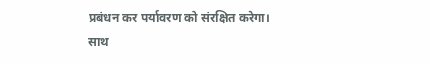प्रबंधन कर पर्यावरण को संरक्षित करेगा। साथ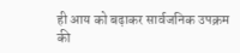ही आय को बढ़ाकर सार्वजनिक उपक्रम की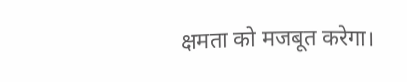क्षमता को मजबूत करेगा।